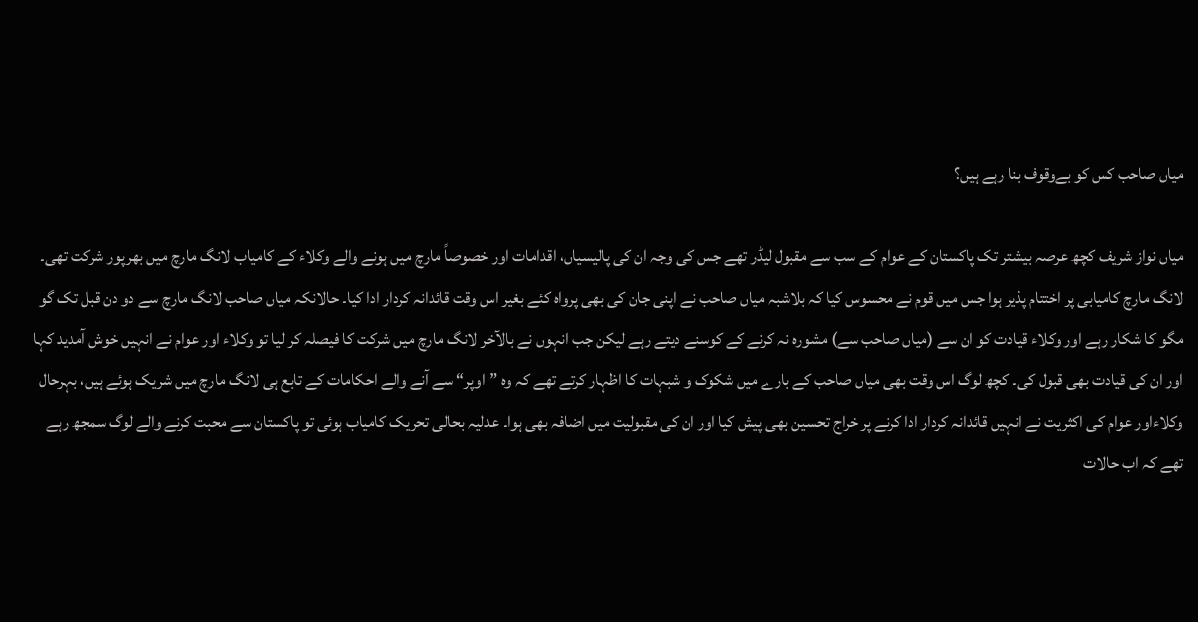میاں صاحب کس کو بےوقوف بنا رہے ہیں؟

میاں نواز شریف کچھ عرصہ بیشتر تک پاکستان کے عوام کے سب سے مقبول لیڈر تھے جس کی وجہ ان کی پالیسیاں، اقدامات اور خصوصاً مارچ میں ہونے والے وکلاء کے کامیاب لانگ مارچ میں بھرپور شرکت تھی۔ لانگ مارچ کامیابی پر اختتام پذیر ہوا جس میں قوم نے محسوس کیا کہ بلاشبہ میاں صاحب نے اپنی جان کی بھی پرواہ کئے بغیر اس وقت قائدانہ کردار ادا کیا۔ حالانکہ میاں صاحب لانگ مارچ سے دو دن قبل تک گو مگو کا شکار رہے اور وکلاء قیادت کو ان سے (میاں صاحب سے) مشورہ نہ کرنے کے کوسنے دیتے رہے لیکن جب انہوں نے بالآخر لانگ مارچ میں شرکت کا فیصلہ کر لیا تو وکلاء اور عوام نے انہیں خوش آمدید کہا اور ان کی قیادت بھی قبول کی۔ کچھ لوگ اس وقت بھی میاں صاحب کے بارے میں شکوک و شبہات کا اظہار کرتے تھے کہ وہ ”اوپر“ سے آنے والے احکامات کے تابع ہی لانگ مارچ میں شریک ہوئے ہیں، بہرحال وکلاءاور عوام کی اکثریت نے انہیں قائدانہ کردار ادا کرنے پر خراج تحسین بھی پیش کیا اور ان کی مقبولیت میں اضافہ بھی ہوا۔ عدلیہ بحالی تحریک کامیاب ہوئی تو پاکستان سے محبت کرنے والے لوگ سمجھ رہے تھے کہ اب حالات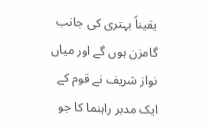یقیناً بہتری کی جانب گامزن ہوں گے اور میاں نواز شریف نے قوم کے ایک مدبر راہنما کا جو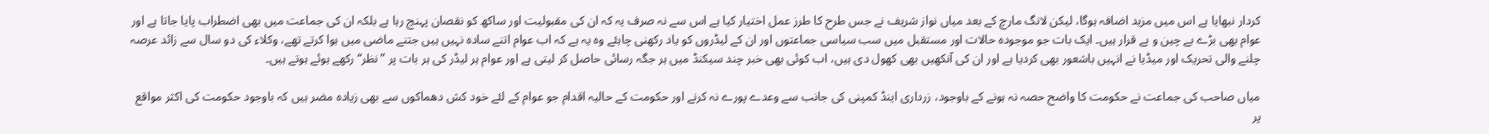کردار نبھایا ہے اس میں مزید اضافہ ہوگا، لیکن لانگ مارچ کے بعد میاں نواز شریف نے جس طرح کا طرز عمل اختیار کیا ہے اس سے نہ صرف یہ کہ ان کی مقبولیت اور ساکھ کو نقصان پہنچ رہا ہے بلکہ ان کی جماعت میں بھی اضطراب پایا جاتا ہے اور عوام بھی بڑے بے چین و بے قرار ہیں۔ ایک بات جو موجودہ حالات اور مستقبل میں سب سیاسی جماعتوں اور ان کے لیڈروں کو یاد رکھنی چاہئے وہ یہ ہے کہ اب عوام اتنے سادہ نہیں ہیں جتنے ماضی میں ہوا کرتے تھے، وکلاء کی دو سال سے زائد عرصہ چلنے والی تحریک اور میڈیا نے انہیں باشعور بھی کردیا ہے اور ان کی آنکھیں بھی کھول دی ہیں، اب کوئی بھی خبر چند سیکنڈ میں ہر جگہ رسائی حاصل کر لیتی ہے اور عوام ہر لیڈر کی ہر بات پر ”نظر“ رکھے ہوئے ہوتے ہیں۔

میاں صاحب کی جماعت نے حکومت کا واضح حصہ نہ ہونے کے باوجود، زرداری اینڈ کمپنی کی جانب سے وعدے پورے نہ کرنے اور حکومت کے حالیہ اقدام جو عوام کے لئے خود کش دھماکوں سے بھی زیادہ مضر ہیں کہ باوجود حکومت کی اکثر مواقع پر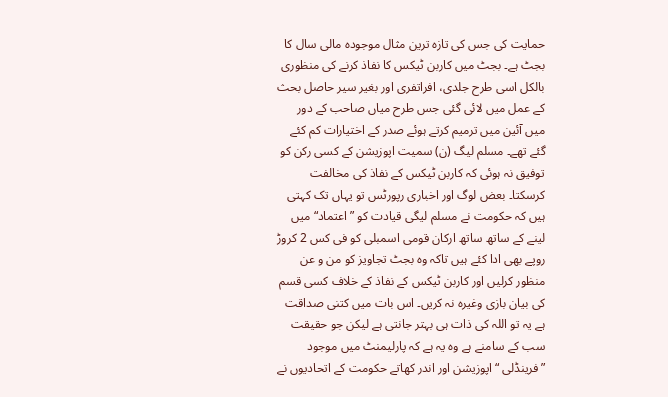حمایت کی جس کی تازہ ترین مثال موجودہ مالی سال کا بجٹ ہے۔ بجٹ میں کاربن ٹیکس کا نفاذ کرنے کی منظوری بالکل اسی طرح جلدی، افراتفری اور بغیر سیر حاصل بحث کے عمل میں لائی گئی جس طرح میاں صاحب کے دور میں آئین میں ترمیم کرتے ہوئے صدر کے اختیارات کم کئے گئے تھے۔ مسلم لیگ (ن) سمیت اپوزیشن کے کسی رکن کو توفیق نہ ہوئی کہ کاربن ٹیکس کے نفاذ کی مخالفت کرسکتا۔ بعض لوگ اور اخباری رپورٹس تو یہاں تک کہتی ہیں کہ حکومت نے مسلم لیگی قیادت کو ”اعتماد“میں لینے کے ساتھ ساتھ ارکان قومی اسمبلی کو فی کس 2 کروڑ روپے بھی ادا کئے ہیں تاکہ وہ بجٹ تجاویز کو من و عن منظور کرلیں اور کاربن ٹیکس کے نفاذ کے خلاف کسی قسم کی بیان بازی وغیرہ نہ کریں۔ اس بات میں کتنی صداقت ہے یہ تو اللہ کی ذات ہی بہتر جانتی ہے لیکن جو حقیقت سب کے سامنے ہے وہ یہ ہے کہ پارلیمنٹ میں موجود ”فرینڈلی “ اپوزیشن اور اندر کھاتے حکومت کے اتحادیوں نے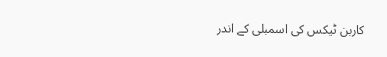کاربن ٹیکس کی اسمبلی کے اندر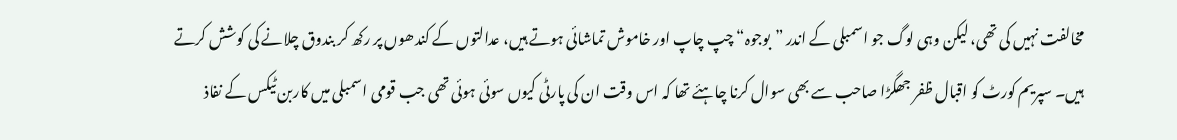مخالفت نہیں کی تھی، لیکن وہی لوگ جو اسمبلی کے اندر ”بوجوہ“ چپ چاپ اور خاموش تماشائی ہوتے ہیں، عدالتوں کے کندھوں پر رکھ کر بندوق چلانے کی کوشش کرتے ہیں۔ سپریم کورٹ کو اقبال ظفر جھگڑا صاحب سے بھی سوال کرنا چاہئے تھا کہ اس وقت ان کی پارٹی کیوں سوئی ہوئی تھی جب قومی اسمبلی میں کاربن ٹیکس کے نفاذ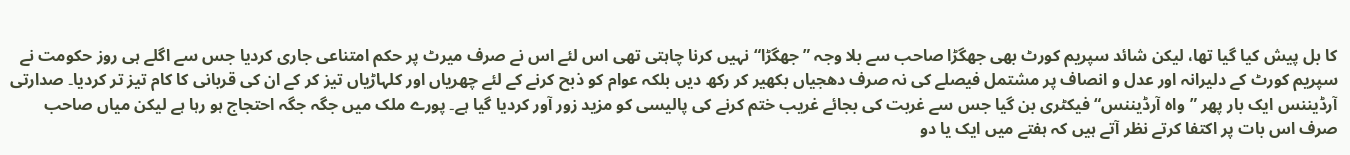کا بل پیش کیا گیا تھا، لیکن شائد سپریم کورٹ بھی جھگڑا صاحب سے بلا وجہ ”جھگڑا“ نہیں کرنا چاہتی تھی اس لئے اس نے صرف میرٹ پر حکم امتناعی جاری کردیا جس سے اگلے ہی روز حکومت نے سپریم کورٹ کے دلیرانہ اور عدل و انصاف پر مشتمل فیصلے کی نہ صرف دھجیاں بکھیر کر رکھ دیں بلکہ عوام کو ذبح کرنے کے لئے چھریاں اور کلہاڑیاں تیز کر کے ان کی قربانی کا کام تیز تر کردیا۔ صدارتی آرڈیننس ایک بار پھر ”واہ آرڈیننس“ فیکٹری بن گیا جس سے غربت کی بجائے غریب ختم کرنے کی پالیسی کو مزید زور آور کردیا گیا ہے۔ پورے ملک میں جگہ جگہ احتجاج ہو رہا ہے لیکن میاں صاحب صرف اس بات پر اکتفا کرتے نظر آتے ہیں کہ ہفتے میں ایک یا دو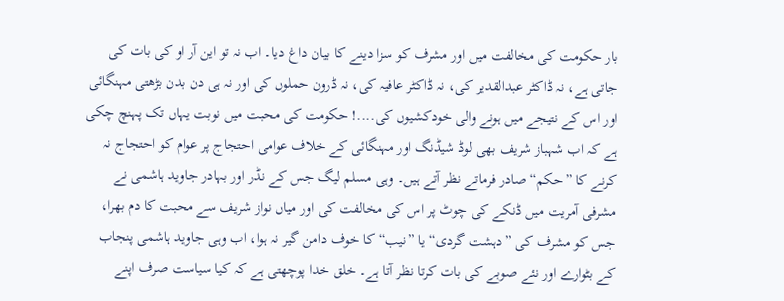بار حکومت کی مخالفت میں اور مشرف کو سزا دینے کا بیان داغ دیا۔ اب نہ تو این آر او کی بات کی جاتی ہے، نہ ڈاکٹر عبدالقدیر کی، نہ ڈاکٹر عافیہ کی، نہ ڈرون حملوں کی اور نہ ہی دن بدن بڑھتی مہنگائی اور اس کے نتیجے میں ہونے والی خودکشیوں کی....! حکومت کی محبت میں نوبت یہاں تک پہنچ چکی ہے کہ اب شہباز شریف بھی لوڈ شیڈنگ اور مہنگائی کے خلاف عوامی احتجاج پر عوام کو احتجاج نہ کرنے کا ”حکم“ صادر فرماتے نظر آتے ہیں۔ وہی مسلم لیگ جس کے نڈر اور بہادر جاوید ہاشمی نے مشرفی آمریت میں ڈنکے کی چوٹ پر اس کی مخالفت کی اور میاں نواز شریف سے محبت کا دم بھرا، جس کو مشرف کی ”دہشت گردی“ یا ”نیب“ کا خوف دامن گیر نہ ہوا، اب وہی جاوید ہاشمی پنجاب کے بٹوارے اور نئے صوبے کی بات کرتا نظر آتا ہے۔ خلق خدا پوچھتی ہے کہ کیا سیاست صرف اپنے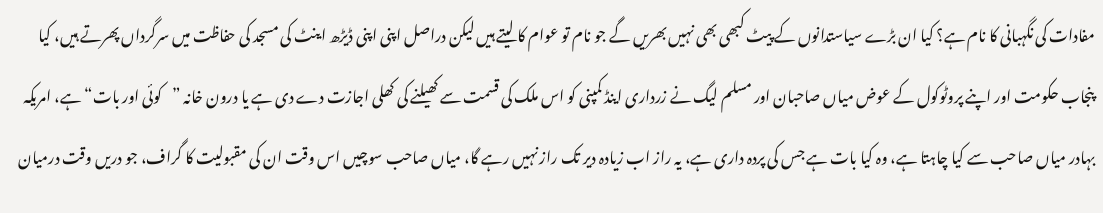مفادات کی نگہبانی کا نام ہے؟ کیا ان بڑے سیاستدانوں کے پیٹ کبھی بھی نہیں بھریں گے جو نام تو عوام کا لیتے ہیں لیکن دراصل اپنی اپنی ڈیڑھ اینٹ کی مسجد کی حفاظت میں سرگرداں پھرتے ہیں، کیا پنجاب حکومت اور اپنے پروٹوکول کے عوض میاں صاحبان اور مسلم لیگ نے زرداری اینڈ کمپنی کو اس ملک کی قسمت سے کھیلنے کی کھلی اجازت دے دی ہے یا درون خانہ ”کوئی اور بات“ ہے، امریکہ بہادر میاں صاحب سے کیا چاہتا ہے، وہ کیا بات ہے جس کی پردہ داری ہے، یہ راز اب زیادہ دیر تک راز نہیں رہے گا، میاں صاحب سوچیں اس وقت ان کی مقبولیت کا گراف، جو دریں وقت درمیان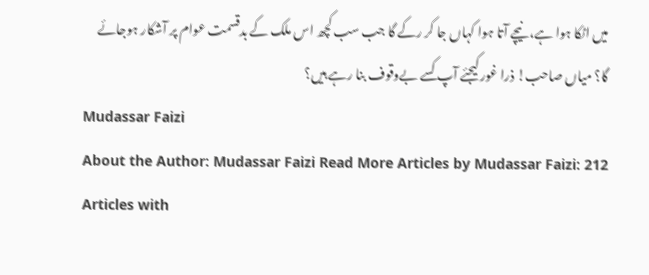میں اٹکا ہوا ہے، نیچے آتا ہوا کہاں جا کر رکے گا جب سب کچھ اس ملک کے بدقسمت عوام پر آشکار ہوجائے گا؟ میاں صاحب! ذرا غور کیجئے آپ کسے بےوقوف بنا رہے ہیں؟
Mudassar Faizi
About the Author: Mudassar Faizi Read More Articles by Mudassar Faizi: 212 Articles with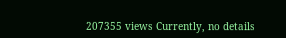207355 views Currently, no details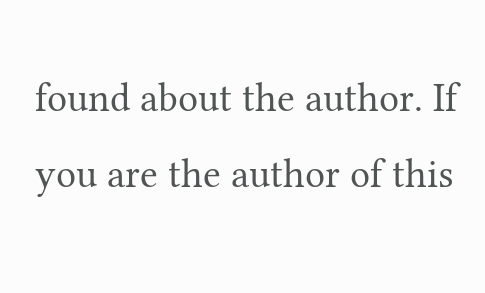found about the author. If you are the author of this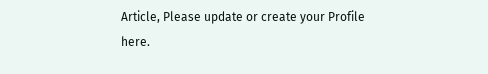Article, Please update or create your Profile here.